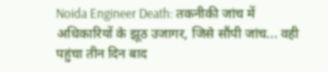Noida Engineer Death: तकनीकी जांच में अधिकारियों के झूठ उजागर, जिसे सौंपी जांच... वही पहुंचा तीन दिन बाद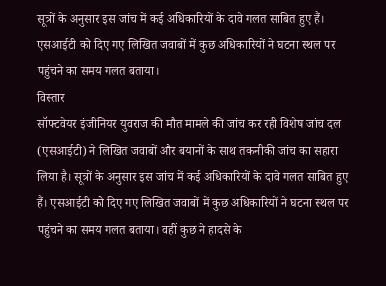सूत्रों के अनुसार इस जांच में कई अधिकारियों के दावे गलत साबित हुए हैं। एसआईटी को दिए गए लिखित जवाबों में कुछ अधिकारियों ने घटना स्थल पर पहुंचने का समय गलत बताया।
विस्तार
सॉफ्टवेयर इंजीनियर युवराज की मौत मामले की जांच कर रही विशेष जांच दल (एसआईटी) ने लिखित जवाबों और बयानों के साथ तकनीकी जांच का सहारा लिया है। सूत्रों के अनुसार इस जांच में कई अधिकारियों के दावे गलत साबित हुए हैं। एसआईटी को दिए गए लिखित जवाबों में कुछ अधिकारियों ने घटना स्थल पर पहुंचने का समय गलत बताया। वहीं कुछ ने हादसे के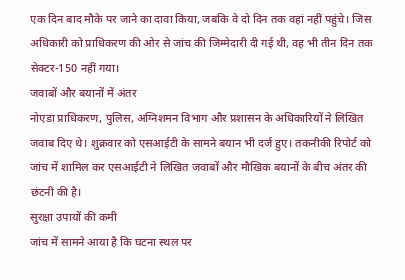एक दिन बाद मौके पर जाने का दावा किया, जबकि वे दो दिन तक वहां नहीं पहुंचे। जिस अधिकारी को प्राधिकरण की ओर से जांच की जिम्मेदारी दी गई थी, वह भी तीन दिन तक सेक्टर-150 नहीं गया।
जवाबों और बयानों में अंतर
नोएडा प्राधिकरण, पुलिस, अग्निशमन विभाग और प्रशासन के अधिकारियों ने लिखित जवाब दिए थे। शुक्रवार को एसआईटी के सामने बयान भी दर्ज हुए। तकनीकी रिपोर्ट को जांच में शामिल कर एसआईटी ने लिखित जवाबों और मौखिक बयानों के बीच अंतर की छंटनी की है।
सुरक्षा उपायों की कमी
जांच में सामने आया है कि घटना स्थल पर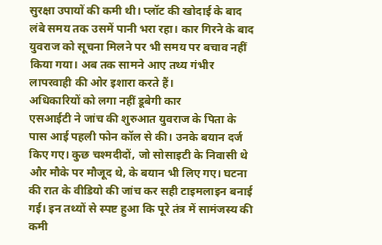सुरक्षा उपायों की कमी थी। प्लॉट की खोदाई के बाद लंबे समय तक उसमें पानी भरा रहा। कार गिरने के बाद युवराज को सूचना मिलने पर भी समय पर बचाव नहीं किया गया। अब तक सामने आए तथ्य गंभीर लापरवाही की ओर इशारा करते हैं।
अधिकारियों को लगा नहीं डूबेगी कार
एसआईटी ने जांच की शुरुआत युवराज के पिता के पास आई पहली फोन कॉल से की। उनके बयान दर्ज किए गए। कुछ चश्मदीदों, जो सोसाइटी के निवासी थे और मौके पर मौजूद थे, के बयान भी लिए गए। घटना की रात के वीडियो की जांच कर सही टाइमलाइन बनाई गई। इन तथ्यों से स्पष्ट हुआ कि पूरे तंत्र में सामंजस्य की कमी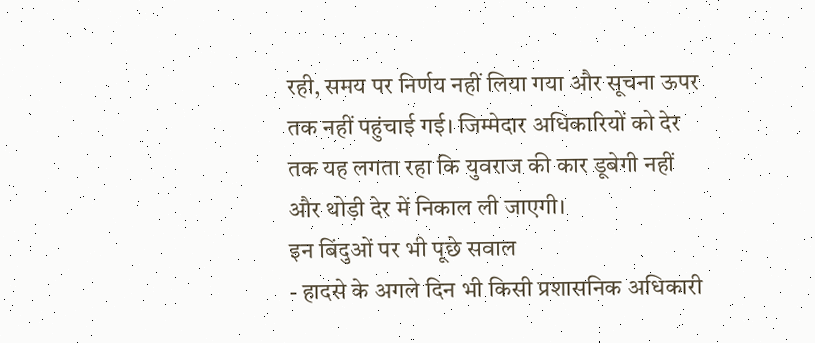रही, समय पर निर्णय नहीं लिया गया और सूचना ऊपर तक नहीं पहुंचाई गई। जिम्मेदार अधिकारियों को देर तक यह लगता रहा कि युवराज की कार डूबेगी नहीं और थोड़ी देर में निकाल ली जाएगी।
इन बिंदुओं पर भी पूछे सवाल
- हादसे के अगले दिन भी किसी प्रशासनिक अधिकारी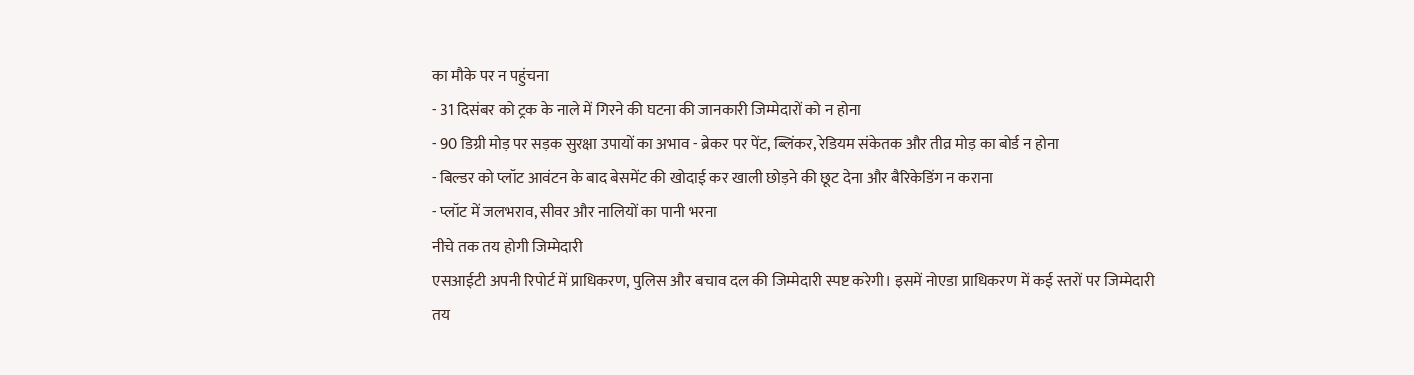का मौके पर न पहुंचना
- 31 दिसंबर को ट्रक के नाले में गिरने की घटना की जानकारी जिम्मेदारों को न होना
- 90 डिग्री मोड़ पर सड़क सुरक्षा उपायों का अभाव - ब्रेकर पर पेंट, ब्लिंकर, रेडियम संकेतक और तीव्र मोड़ का बोर्ड न होना
- बिल्डर को प्लॉट आवंटन के बाद बेसमेंट की खोदाई कर खाली छोड़ने की छूट देना और बैरिकेडिंग न कराना
- प्लॉट में जलभराव, सीवर और नालियों का पानी भरना
नीचे तक तय होगी जिम्मेदारी
एसआईटी अपनी रिपोर्ट में प्राधिकरण, पुलिस और बचाव दल की जिम्मेदारी स्पष्ट करेगी। इसमें नोएडा प्राधिकरण में कई स्तरों पर जिम्मेदारी तय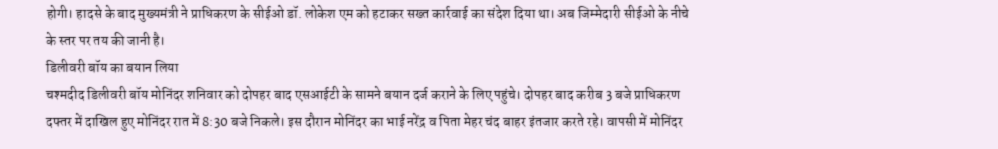होगी। हादसे के बाद मुख्यमंत्री ने प्राधिकरण के सीईओ डॉ. लोकेश एम को हटाकर सख्त कार्रवाई का संदेश दिया था। अब जिम्मेदारी सीईओ के नीचे के स्तर पर तय की जानी है।
डिलीवरी बॉय का बयान लिया
चश्मदीद डिलीवरी बॉय मोनिंदर शनिवार को दोपहर बाद एसआईटी के सामने बयान दर्ज कराने के लिए पहुंचे। दोपहर बाद करीब 3 बजे प्राधिकरण दफ्तर में दाखिल हुए मोनिंदर रात में 8:30 बजे निकले। इस दौरान मोनिंदर का भाई नरेंद्र व पिता मेहर चंद बाहर इंतजार करते रहे। वापसी में मोनिंदर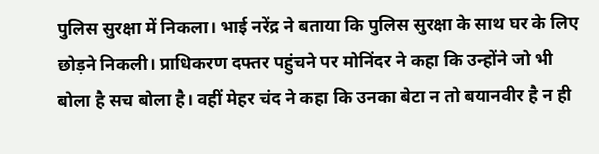पुलिस सुरक्षा में निकला। भाई नरेंद्र ने बताया कि पुलिस सुरक्षा के साथ घर के लिए छोड़ने निकली। प्राधिकरण दफ्तर पहुंचने पर मोनिंदर ने कहा कि उन्होंने जो भी बोला है सच बोला है। वहीं मेहर चंद ने कहा कि उनका बेटा न तो बयानवीर है न ही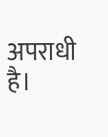अपराधी है।